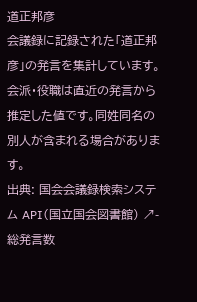道正邦彦
会議録に記録された「道正邦彦」の発言を集計しています。会派・役職は直近の発言から推定した値です。同姓同名の別人が含まれる場合があります。
出典: 国会会議録検索システム API(国立国会図書館) ↗- 総発言数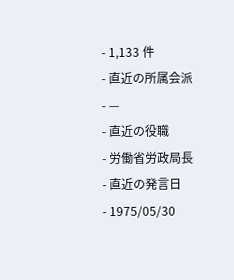- 1,133 件
- 直近の所属会派
- —
- 直近の役職
- 労働省労政局長
- 直近の発言日
- 1975/05/30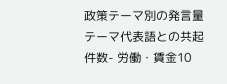政策テーマ別の発言量
テーマ代表語との共起件数- 労働・賃金10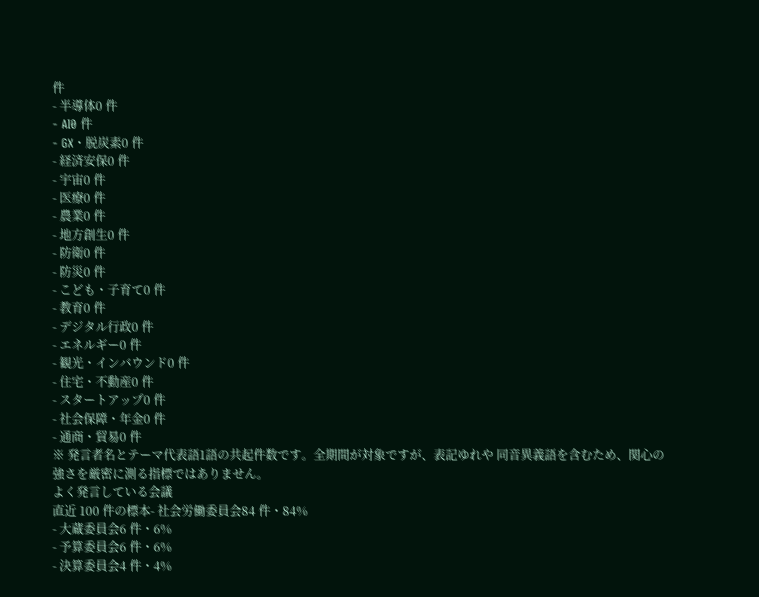件
- 半導体0 件
- AI0 件
- GX・脱炭素0 件
- 経済安保0 件
- 宇宙0 件
- 医療0 件
- 農業0 件
- 地方創生0 件
- 防衛0 件
- 防災0 件
- こども・子育て0 件
- 教育0 件
- デジタル行政0 件
- エネルギー0 件
- 観光・インバウンド0 件
- 住宅・不動産0 件
- スタートアップ0 件
- 社会保障・年金0 件
- 通商・貿易0 件
※ 発言者名とテーマ代表語1語の共起件数です。全期間が対象ですが、表記ゆれや 同音異義語を含むため、関心の強さを厳密に測る指標ではありません。
よく発言している会議
直近 100 件の標本- 社会労働委員会84 件・84%
- 大蔵委員会6 件・6%
- 予算委員会6 件・6%
- 決算委員会4 件・4%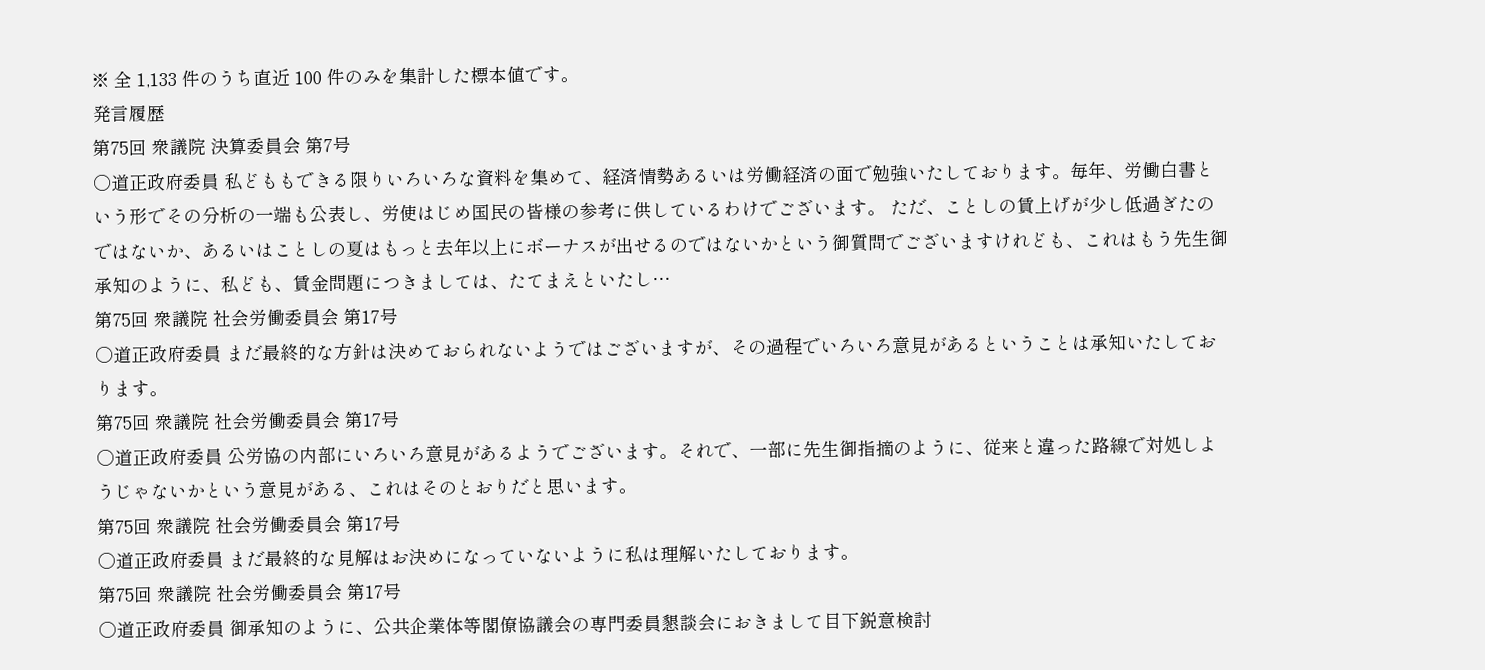※ 全 1,133 件のうち直近 100 件のみを集計した標本値です。
発言履歴
第75回 衆議院 決算委員会 第7号
○道正政府委員 私どももできる限りいろいろな資料を集めて、経済情勢あるいは労働経済の面で勉強いたしております。毎年、労働白書という形でその分析の一端も公表し、労使はじめ国民の皆様の参考に供しているわけでございます。 ただ、ことしの賃上げが少し低過ぎたのではないか、あるいはことしの夏はもっと去年以上にボーナスが出せるのではないかという御質問でございますけれども、これはもう先生御承知のように、私ども、賃金問題につきましては、たてまえといたし…
第75回 衆議院 社会労働委員会 第17号
○道正政府委員 まだ最終的な方針は決めておられないようではございますが、その過程でいろいろ意見があるということは承知いたしております。
第75回 衆議院 社会労働委員会 第17号
○道正政府委員 公労協の内部にいろいろ意見があるようでございます。それで、一部に先生御指摘のように、従来と違った路線で対処しようじゃないかという意見がある、これはそのとおりだと思います。
第75回 衆議院 社会労働委員会 第17号
○道正政府委員 まだ最終的な見解はお決めになっていないように私は理解いたしております。
第75回 衆議院 社会労働委員会 第17号
○道正政府委員 御承知のように、公共企業体等閣僚協議会の専門委員懇談会におきまして目下鋭意検討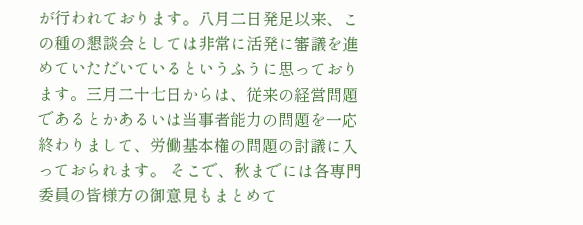が行われております。八月二日発足以来、この種の懇談会としては非常に活発に審議を進めていただいているというふうに思っております。三月二十七日からは、従来の経営問題であるとかあるいは当事者能力の問題を一応終わりまして、労働基本権の問題の討議に入っておられます。 そこで、秋までには各専門委員の皆様方の御意見もまとめて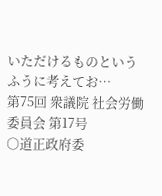いただけるものというふうに考えてお…
第75回 衆議院 社会労働委員会 第17号
○道正政府委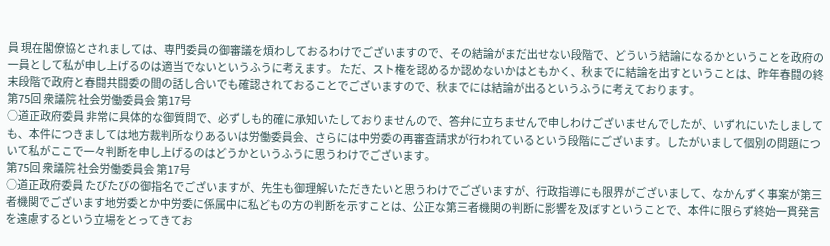員 現在閣僚協とされましては、専門委員の御審議を煩わしておるわけでございますので、その結論がまだ出せない段階で、どういう結論になるかということを政府の一員として私が申し上げるのは適当でないというふうに考えます。 ただ、スト権を認めるか認めないかはともかく、秋までに結論を出すということは、昨年春闘の終末段階で政府と春闘共闘委の間の話し合いでも確認されておることでございますので、秋までには結論が出るというふうに考えております。
第75回 衆議院 社会労働委員会 第17号
○道正政府委員 非常に具体的な御質問で、必ずしも的確に承知いたしておりませんので、答弁に立ちませんで申しわけございませんでしたが、いずれにいたしましても、本件につきましては地方裁判所なりあるいは労働委員会、さらには中労委の再審査請求が行われているという段階にございます。したがいまして個別の問題について私がここで一々判断を申し上げるのはどうかというふうに思うわけでございます。
第75回 衆議院 社会労働委員会 第17号
○道正政府委員 たびたびの御指名でございますが、先生も御理解いただきたいと思うわけでございますが、行政指導にも限界がございまして、なかんずく事案が第三者機関でございます地労委とか中労委に係属中に私どもの方の判断を示すことは、公正な第三者機関の判断に影響を及ぼすということで、本件に限らず終始一貫発言を遠慮するという立場をとってきてお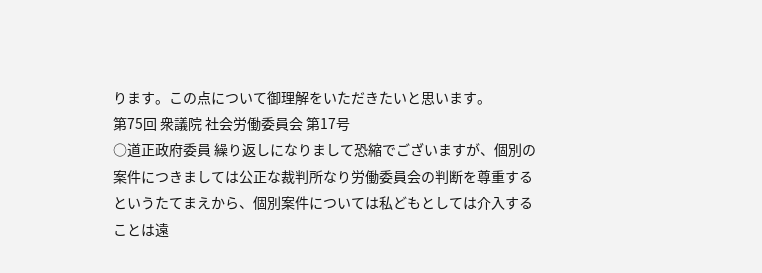ります。この点について御理解をいただきたいと思います。
第75回 衆議院 社会労働委員会 第17号
○道正政府委員 繰り返しになりまして恐縮でございますが、個別の案件につきましては公正な裁判所なり労働委員会の判断を尊重するというたてまえから、個別案件については私どもとしては介入することは遠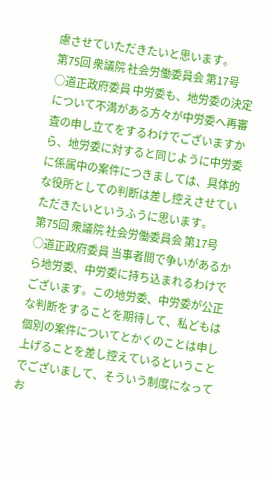慮させていただきたいと思います。
第75回 衆議院 社会労働委員会 第17号
○道正政府委員 中労委も、地労委の決定について不満がある方々が中労委へ再審査の申し立てをするわけでございますから、地労委に対すると同じように中労委に係属中の案件につきましては、具体的な役所としての判断は差し控えさせていただきたいというふうに思います。
第75回 衆議院 社会労働委員会 第17号
○道正政府委員 当事者間で争いがあるから地労委、中労委に持ち込まれるわけでございます。この地労委、中労委が公正な判断をすることを期待して、私どもは個別の案件についてとかくのことは申し上げることを差し控えているということでございまして、そういう制度になってお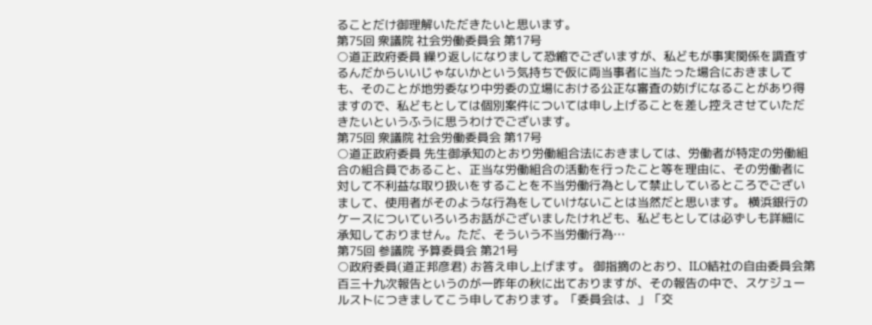ることだけ御理解いただきたいと思います。
第75回 衆議院 社会労働委員会 第17号
○道正政府委員 繰り返しになりまして恐縮でございますが、私どもが事実関係を調査するんだからいいじゃないかという気持ちで仮に両当事者に当たった場合におきましても、そのことが地労委なり中労委の立場における公正な審査の妨げになることがあり得ますので、私どもとしては個別案件については申し上げることを差し控えさせていただきたいというふうに思うわけでございます。
第75回 衆議院 社会労働委員会 第17号
○道正政府委員 先生御承知のとおり労働組合法におきましては、労働者が特定の労働組合の組合員であること、正当な労働組合の活動を行ったこと等を理由に、その労働者に対して不利益な取り扱いをすることを不当労働行為として禁止しているところでございまして、使用者がそのような行為をしていけないことは当然だと思います。 横浜銀行のケースについていろいろお話がございましたけれども、私どもとしては必ずしも詳細に承知しておりません。ただ、そういう不当労働行為…
第75回 参議院 予算委員会 第21号
○政府委員(道正邦彦君) お答え申し上げます。 御指摘のとおり、ILO結社の自由委員会第百三十九次報告というのが一昨年の秋に出ておりますが、その報告の中で、スケジュールストにつきましてこう申しております。「委員会は、」「交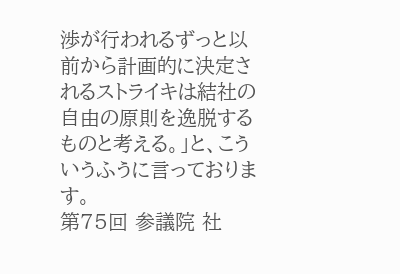渉が行われるずっと以前から計画的に決定されるストライキは結社の自由の原則を逸脱するものと考える。」と、こういうふうに言っております。
第75回 参議院 社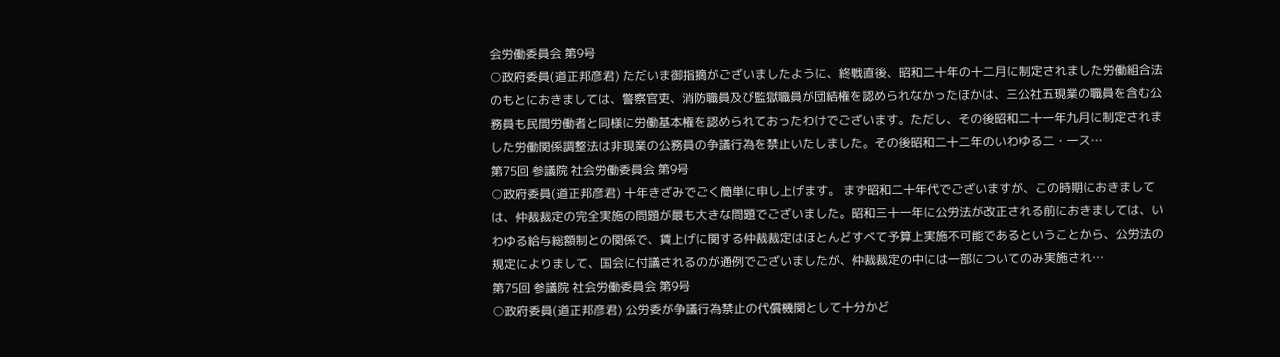会労働委員会 第9号
○政府委員(道正邦彦君) ただいま御指摘がございましたように、終戦直後、昭和二十年の十二月に制定されました労働組合法のもとにおきましては、警察官吏、消防職員及び監獄職員が団結権を認められなかったほかは、三公社五現業の職員を含む公務員も民間労働者と同様に労働基本権を認められておったわけでございます。ただし、その後昭和二十一年九月に制定されました労働関係調整法は非現業の公務員の争議行為を禁止いたしました。その後昭和二十二年のいわゆる二・一ス…
第75回 参議院 社会労働委員会 第9号
○政府委員(道正邦彦君) 十年きざみでごく簡単に申し上げます。 まず昭和二十年代でございますが、この時期におきましては、仲裁裁定の完全実施の問題が最も大きな問題でございました。昭和三十一年に公労法が改正される前におきましては、いわゆる給与総額制との関係で、賃上げに関する仲裁裁定はほとんどすべて予算上実施不可能であるということから、公労法の規定によりまして、国会に付議されるのが通例でございましたが、仲裁裁定の中には一部についてのみ実施され…
第75回 参議院 社会労働委員会 第9号
○政府委員(道正邦彦君) 公労委が争議行為禁止の代償機関として十分かど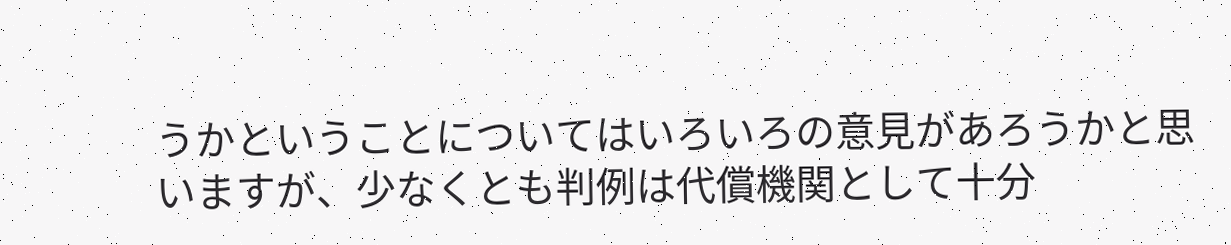うかということについてはいろいろの意見があろうかと思いますが、少なくとも判例は代償機関として十分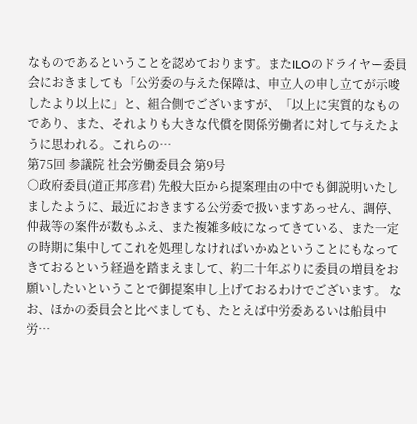なものであるということを認めております。またILOのドライヤー委員会におきましても「公労委の与えた保障は、申立人の申し立てが示唆したより以上に」と、組合側でございますが、「以上に実質的なものであり、また、それよりも大きな代償を関係労働者に対して与えたように思われる。これらの…
第75回 参議院 社会労働委員会 第9号
○政府委員(道正邦彦君) 先般大臣から提案理由の中でも御説明いたしましたように、最近におきまする公労委で扱いますあっせん、調停、仲裁等の案件が数もふえ、また複雑多岐になってきている、また一定の時期に集中してこれを処理しなければいかぬということにもなってきておるという経過を踏まえまして、約二十年ぶりに委員の増員をお願いしたいということで御提案申し上げておるわけでございます。 なお、ほかの委員会と比べましても、たとえば中労委あるいは船員中労…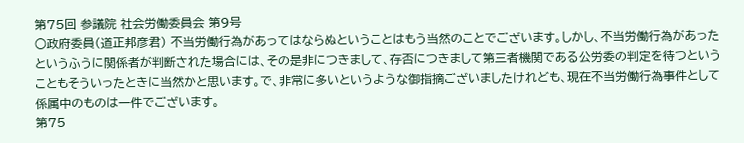第75回 参議院 社会労働委員会 第9号
○政府委員(道正邦彦君) 不当労働行為があってはならぬということはもう当然のことでございます。しかし、不当労働行為があったというふうに関係者が判断された場合には、その是非につきまして、存否につきまして第三者機関である公労委の判定を待つということもそういったときに当然かと思います。で、非常に多いというような御指摘ございましたけれども、現在不当労働行為事件として係属中のものは一件でございます。
第75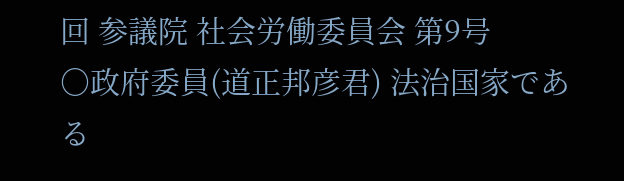回 参議院 社会労働委員会 第9号
○政府委員(道正邦彦君) 法治国家である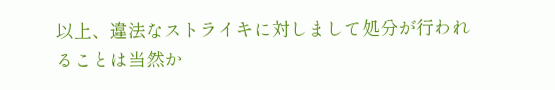以上、違法なストライキに対しまして処分が行われることは当然か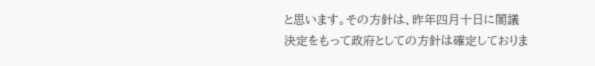と思います。その方針は、昨年四月十日に閣議決定をもって政府としての方針は確定しておりま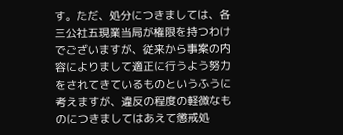す。ただ、処分につきましては、各三公社五現業当局が権限を持つわけでございますが、従来から事案の内容によりまして適正に行うよう努力をされてきているものというふうに考えますが、違反の程度の軽微なものにつきましてはあえて懲戒処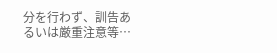分を行わず、訓告あるいは厳重注意等…